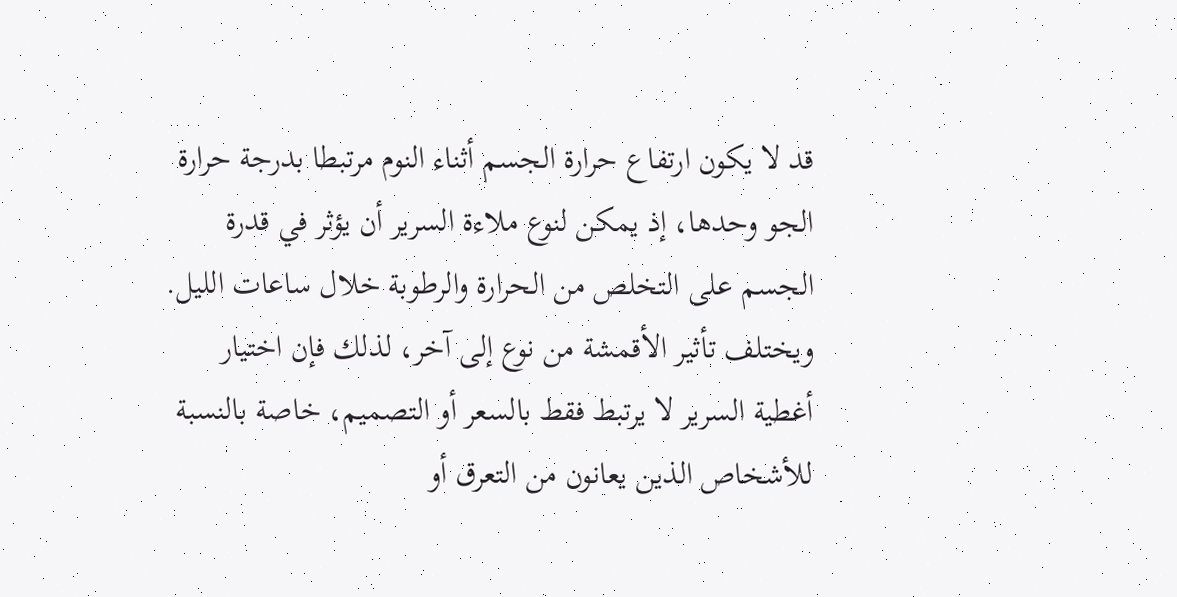قد لا يكون ارتفاع حرارة الجسم أثناء النوم مرتبطا بدرجة حرارة الجو وحدها، إذ يمكن لنوع ملاءة السرير أن يؤثر في قدرة الجسم على التخلص من الحرارة والرطوبة خلال ساعات الليل.
ويختلف تأثير الأقمشة من نوع إلى آخر، لذلك فإن اختيار أغطية السرير لا يرتبط فقط بالسعر أو التصميم، خاصة بالنسبة للأشخاص الذين يعانون من التعرق أو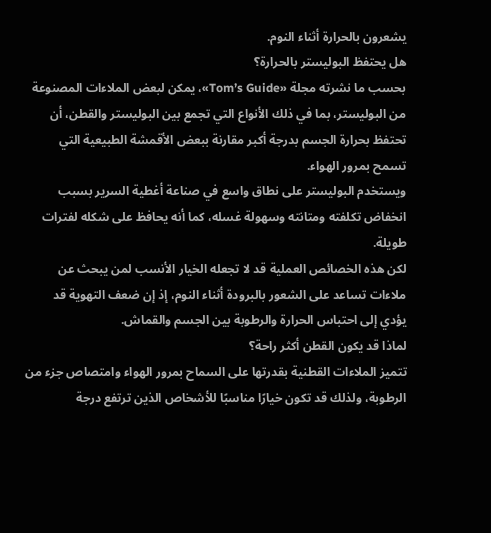يشعرون بالحرارة أثناء النوم.
هل يحتفظ البوليستر بالحرارة؟
بحسب ما نشرته مجلة «Tom’s Guide»، يمكن لبعض الملاءات المصنوعة من البوليستر، بما في ذلك الأنواع التي تجمع بين البوليستر والقطن، أن تحتفظ بحرارة الجسم بدرجة أكبر مقارنة ببعض الأقمشة الطبيعية التي تسمح بمرور الهواء.
ويستخدم البوليستر على نطاق واسع في صناعة أغطية السرير بسبب انخفاض تكلفته ومتانته وسهولة غسله، كما أنه يحافظ على شكله لفترات طويلة.
لكن هذه الخصائص العملية قد لا تجعله الخيار الأنسب لمن يبحث عن ملاءات تساعد على الشعور بالبرودة أثناء النوم، إذ إن ضعف التهوية قد يؤدي إلى احتباس الحرارة والرطوبة بين الجسم والقماش.
لماذا قد يكون القطن أكثر راحة؟
تتميز الملاءات القطنية بقدرتها على السماح بمرور الهواء وامتصاص جزء من الرطوبة، ولذلك قد تكون خيارًا مناسبًا للأشخاص الذين ترتفع درجة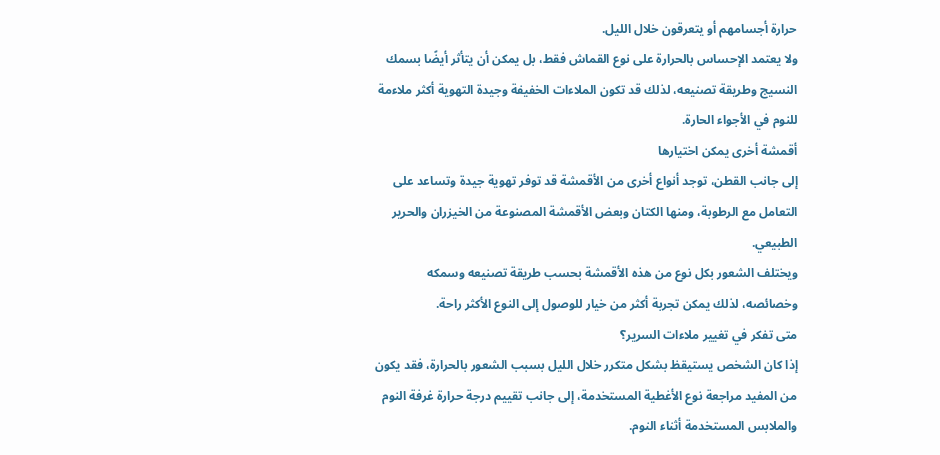حرارة أجسامهم أو يتعرقون خلال الليل.
ولا يعتمد الإحساس بالحرارة على نوع القماش فقط، بل يمكن أن يتأثر أيضًا بسمك النسيج وطريقة تصنيعه، لذلك قد تكون الملاءات الخفيفة وجيدة التهوية أكثر ملاءمة للنوم في الأجواء الحارة.
أقمشة أخرى يمكن اختيارها
إلى جانب القطن، توجد أنواع أخرى من الأقمشة قد توفر تهوية جيدة وتساعد على التعامل مع الرطوبة، ومنها الكتان وبعض الأقمشة المصنوعة من الخيزران والحرير الطبيعي.
ويختلف الشعور بكل نوع من هذه الأقمشة بحسب طريقة تصنيعه وسمكه وخصائصه، لذلك يمكن تجربة أكثر من خيار للوصول إلى النوع الأكثر راحة.
متى تفكر في تغيير ملاءات السرير؟
إذا كان الشخص يستيقظ بشكل متكرر خلال الليل بسبب الشعور بالحرارة، فقد يكون من المفيد مراجعة نوع الأغطية المستخدمة، إلى جانب تقييم درجة حرارة غرفة النوم والملابس المستخدمة أثناء النوم.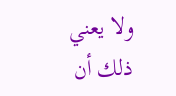ولا يعني ذلك أن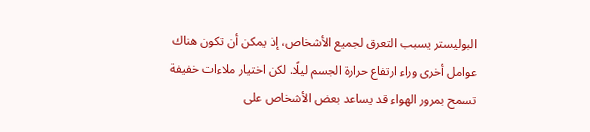البوليستر يسبب التعرق لجميع الأشخاص، إذ يمكن أن تكون هناك عوامل أخرى وراء ارتفاع حرارة الجسم ليلًا. لكن اختيار ملاءات خفيفة تسمح بمرور الهواء قد يساعد بعض الأشخاص على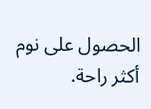الحصول على نوم أكثر راحة.